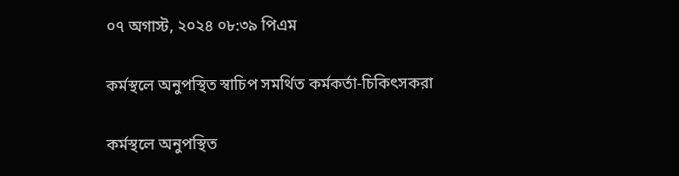০৭ অগাস্ট, ২০২৪ ০৮:৩৯ পিএম

কর্মস্থলে অনুপস্থিত স্বাচিপ সমর্থিত কর্মকর্তা-চিকিৎসকরা

কর্মস্থলে অনুপস্থিত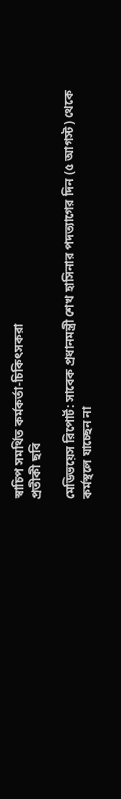স্বাচিপ সমর্থিত কর্মকর্তা-চিকিৎসকরা
প্রতীকী ছবি

মেডিভয়েস রিপোর্ট: সাবেক প্রধানমন্ত্রী শেখ হাসিনার পদত্যাগের দিন (৫ আগস্ট) থেকে কর্মস্থলে যাচ্ছেন না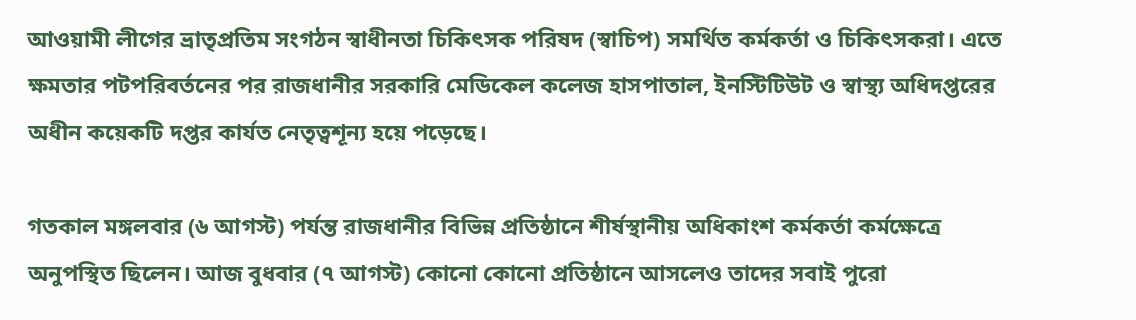আওয়ামী লীগের ভ্রাতৃপ্রতিম সংগঠন স্বাধীনতা চিকিৎসক পরিষদ (স্বাচিপ) সমর্থিত কর্মকর্তা ও চিকিৎসকরা। এতে ক্ষমতার পটপরিবর্তনের পর রাজধানীর সরকারি মেডিকেল কলেজ হাসপাতাল, ইনস্টিটিউট ও স্বাস্থ্য অধিদপ্তরের অধীন কয়েকটি দপ্তর কার্যত নেতৃত্বশূন্য হয়ে পড়েছে।

গতকাল মঙ্গলবার (৬ আগস্ট) পর্যন্ত রাজধানীর বিভিন্ন প্রতিষ্ঠানে শীর্ষস্থানীয় অধিকাংশ কর্মকর্তা কর্মক্ষেত্রে অনুপস্থিত ছিলেন। আজ বুধবার (৭ আগস্ট) কোনো কোনো প্রতিষ্ঠানে আসলেও তাদের সবাই পুরো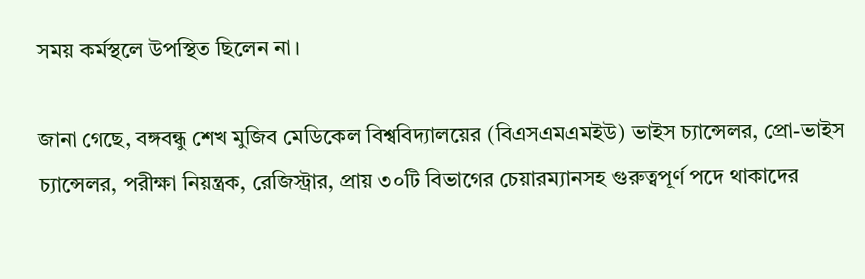সময় কর্মস্থলে উপস্থিত ছিলেন না।

জানা গেছে, বঙ্গবন্ধু শেখ মুজিব মেডিকেল বিশ্ববিদ্যালয়ের (বিএসএমএমইউ) ভাইস চ্যান্সেলর, প্রো-ভাইস চ্যান্সেলর, পরীক্ষা নিয়ন্ত্রক, রেজিস্ট্রার, প্রায় ৩০টি বিভাগের চেয়ারম্যানসহ গুরুত্বপূর্ণ পদে থাকাদের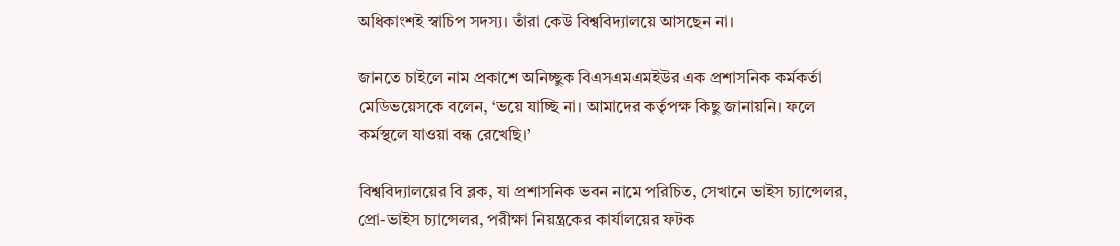অধিকাংশই স্বাচিপ সদস্য। তাঁরা কেউ বিশ্ববিদ্যালয়ে আসছেন না।

জানতে চাইলে নাম প্রকাশে অনিচ্ছুক বিএসএমএমইউর এক প্রশাসনিক কর্মকর্তা মেডিভয়েসকে বলেন, ‘ভয়ে যাচ্ছি না। আমাদের কর্তৃপক্ষ কিছু জানায়নি। ফলে কর্মস্থলে যাওয়া বন্ধ রেখেছি।’

বিশ্ববিদ্যালয়ের বি ব্লক, যা প্রশাসনিক ভবন নামে পরিচিত, সেখানে ভাইস চ্যান্সেলর, প্রো-ভাইস চ্যান্সেলর, পরীক্ষা নিয়ন্ত্রকের কার্যালয়ের ফটক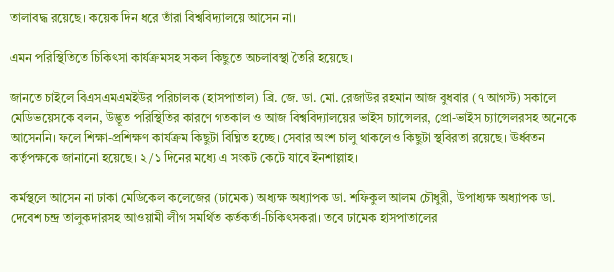তালাবদ্ধ রয়েছে। কয়েক দিন ধরে তাঁরা বিশ্ববিদ্যালয়ে আসেন না।

এমন পরিস্থিতিতে চিকিৎসা কার্যক্রমসহ সকল কিছুতে অচলাবস্থা তৈরি হয়েছে।

জানতে চাইলে বিএসএমএমইউর পরিচালক (হাসপাতাল) ব্রি. জে. ডা. মো. রেজাউর রহমান আজ বুধবার (৭ আগস্ট) সকালে মেডিভয়েসকে বলন, উদ্ভূত পরিস্থিতির কারণে গতকাল ও আজ বিশ্ববিদ্যালয়ের ভাইস চ্যান্সেলর, প্রো-ভাইস চ্যান্সেলরসহ অনেকে আসেননি। ফলে শিক্ষা-প্রশিক্ষণ কার্যক্রম কিছুটা বিঘ্নিত হচ্ছে। সেবার অংশ চালু থাকলেও কিছুটা স্থবিরতা রয়েছে। ঊর্ধ্বতন কর্তৃপক্ষকে জানানো হয়েছে। ২/১ দিনের মধ্যে এ সংকট কেটে যাবে ইনশাল্লাহ।

কর্মস্থলে আসেন না ঢাকা মেডিকেল কলেজের (ঢামেক) অধ্যক্ষ অধ্যাপক ডা. শফিকুল আলম চৌধুরী, উপাধ্যক্ষ অধ্যাপক ডা. দেবেশ চন্দ্র তালুকদারসহ আওয়ামী লীগ সমর্থিত কর্তকর্তা-চিকিৎসকরা। তবে ঢামেক হাসপাতালের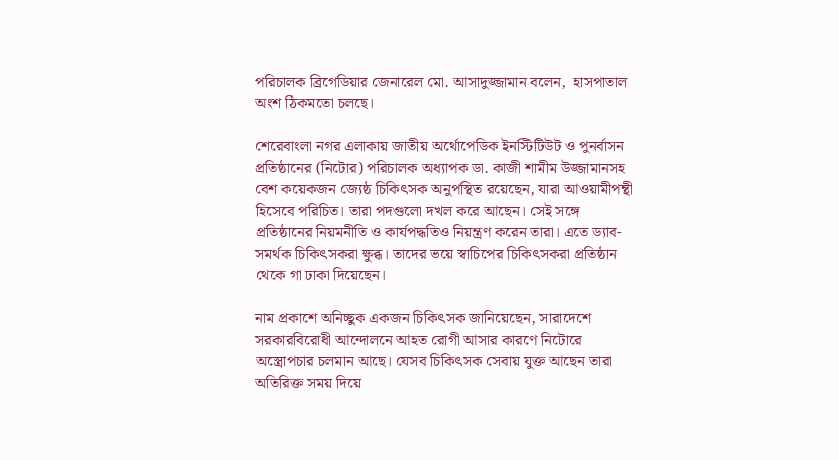পরিচালক ব্রিগেডিয়ার জেনারেল মো. আসাদুজ্জামান বলেন,  হাসপাতাল অংশ ঠিকমতো চলছে।

শেরেবাংলা নগর এলাকায় জাতীয় অর্থোপেডিক ইনস্টিটিউট ও পুনর্বাসন প্রতিষ্ঠানের (নিটোর) পরিচালক অধ্যাপক ডা. কাজী শামীম উজ্জামানসহ বেশ কয়েকজন জ্যেষ্ঠ চিকিৎসক অনুপস্থিত রয়েছেন, যারা আওয়ামীপন্থী হিসেবে পরিচিত। তারা পদগুলো দখল করে আছেন। সেই সঙ্গে প্রতিষ্ঠানের নিয়মনীতি ও কার্যপদ্ধতিও নিয়ন্ত্রণ করেন তারা। এতে ড্যাব-সমর্থক চিকিৎসকরা ক্ষুব্ধ। তাদের ভয়ে স্বাচিপের চিকিৎসকরা প্রতিষ্ঠান থেকে গা ঢাকা দিয়েছেন।

নাম প্রকাশে অনিচ্ছুক একজন চিকিৎসক জানিয়েছেন, সারাদেশে সরকারবিরোধী আন্দোলনে আহত রোগী আসার কারণে নিটোরে অস্ত্রোপচার চলমান আছে। যেসব চিকিৎসক সেবায় যুক্ত আছেন তারা অতিরিক্ত সময় দিয়ে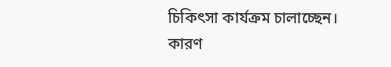চিকিৎসা কার্যক্রম চালাচ্ছেন। কারণ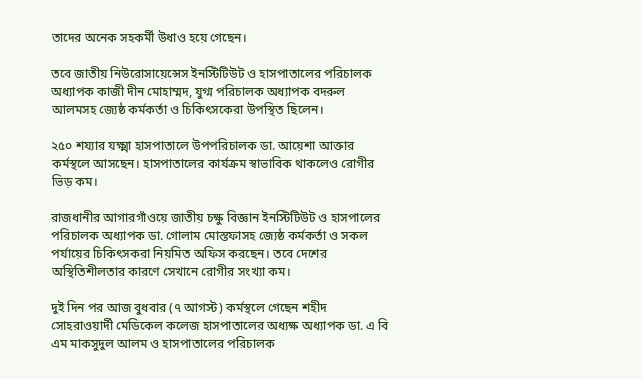তাদের অনেক সহকর্মী উধাও হয়ে গেছেন।

তবে জাতীয় নিউরোসায়েন্সেস ইনস্টিটিউট ও হাসপাতালের পরিচালক অধ্যাপক কাজী দীন মোহাম্মদ, যুগ্ম পরিচালক অধ্যাপক বদরুল আলমসহ জ্যেষ্ঠ কর্মকর্তা ও চিকিৎসকেরা উপস্থিত ছিলেন।

২৫০ শয্যার যক্ষ্মা হাসপাতালে উপপরিচালক ডা. আয়েশা আক্তার কর্মস্থলে আসছেন। হাসপাতালের কার্যক্রম স্বাভাবিক থাকলেও রোগীর ভিড় কম।

রাজধানীর আগারগাঁওয়ে জাতীয় চক্ষু বিজ্ঞান ইনস্টিটিউট ও হাসপালের পরিচালক অধ্যাপক ডা. গোলাম মোস্তফাসহ জ্যেষ্ঠ কর্মকর্তা ও সকল পর্যায়ের চিকিৎসকরা নিয়মিত অফিস করছেন। তবে দেশের অস্থিতিশীলতার কারণে সেখানে রোগীর সংখ্যা কম।

দুই দিন পর আজ বুধবার (৭ আগস্ট) কর্মস্থলে গেছেন শহীদ সোহরাওয়ার্দী মেডিকেল কলেজ হাসপাতালের অধ্যক্ষ অধ্যাপক ডা. এ বি এম মাকসুদুল আলম ও হাসপাতালের পরিচালক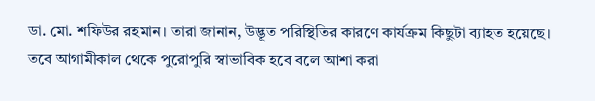ডা. মো. শফিউর রহমান। তারা জানান, উদ্ভূত পরিস্থিতির কারণে কার্যক্রম কিছুটা ব্যাহত হয়েছে। তবে আগামীকাল থেকে পুরোপুরি স্বাভাবিক হবে বলে আশা করা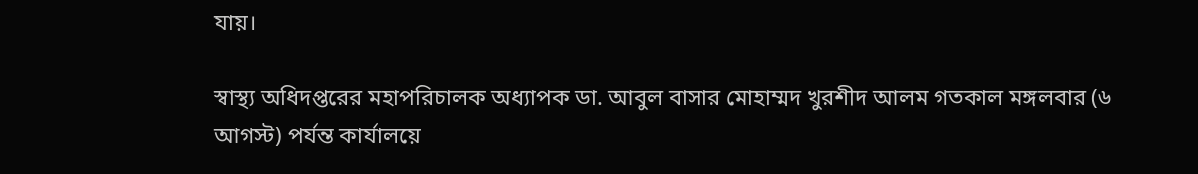যায়।

স্বাস্থ্য অধিদপ্তরের মহাপরিচালক অধ্যাপক ডা. আবুল বাসার মোহাম্মদ খুরশীদ আলম গতকাল মঙ্গলবার (৬ আগস্ট) পর্যন্ত কার্যালয়ে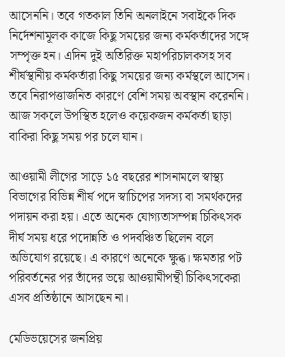আসেননি। তবে গতকাল তিনি অনলাইনে সবাইকে দিক নির্দেশনামূলক কাজে কিছু সময়ের জন্য কর্মকর্তাদের সঙ্গে সম্পৃক্ত হন। এদিন দুই অতিরিক্ত মহাপরিচালকসহ সব শীর্ষস্থানীয় কর্মকর্তারা কিছু সময়ের জন্য কর্মস্থলে আসেন। তবে নিরাপত্তাজনিত কারণে বেশি সময় অবস্থান করেননি। আজ সকলে উপস্থিত হলেও কয়েকজন কর্মকর্তা ছাড়া বাকিরা কিছু সময় পর চলে যান।

আওয়ামী লীগের সাড়ে ১৫ বছরের শাসনামলে স্বাস্থ্য বিভাগের বিভিন্ন শীর্ষ পদে স্বাচিপের সদস্য বা সমর্থকদের পদায়ন করা হয়। এতে অনেক যোগ্যতাসম্পন্ন চিকিৎসক দীর্ঘ সময় ধরে পদোন্নতি ও পদবঞ্চিত ছিলেন বলে অভিযোগ রয়েছে। এ কারণে অনেকে ক্ষুব্ধ। ক্ষমতার পট পরিবর্তনের পর তাঁদের ভয়ে আওয়ামীপন্থী চিকিৎসকেরা এসব প্রতিষ্ঠানে আসছেন না।

মেডিভয়েসের জনপ্রিয়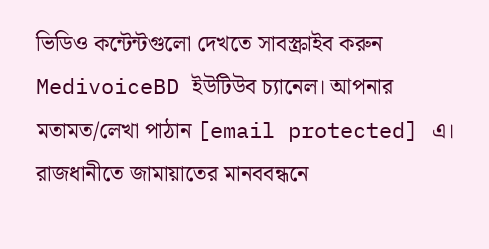ভিডিও কন্টেন্টগুলো দেখতে সাবস্ক্রাইব করুন MedivoiceBD ইউটিউব চ্যানেল। আপনার মতামত/লেখা পাঠান [email protected] এ।
রাজধানীতে জামায়াতের মানববন্ধনে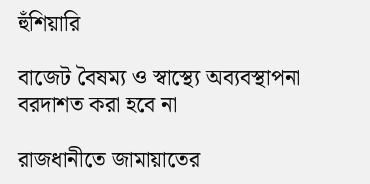হুঁশিয়ারি

বাজেট বৈষম্য ও স্বাস্থ্যে অব্যবস্থাপনা বরদাশত করা হবে না

রাজধানীতে জামায়াতের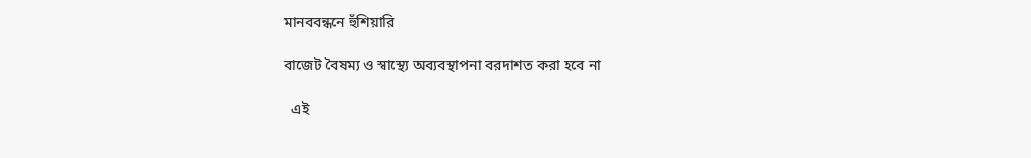মানববন্ধনে হুঁশিয়ারি

বাজেট বৈষম্য ও স্বাস্থ্যে অব্যবস্থাপনা বরদাশত করা হবে না

  এই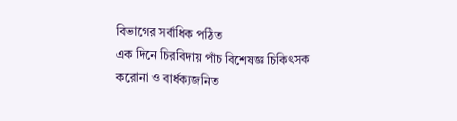বিভাগের সর্বাধিক পঠিত
এক দিনে চিরবিদায় পাঁচ বিশেষজ্ঞ চিকিৎসক
করোনা ও বার্ধক্যজনিত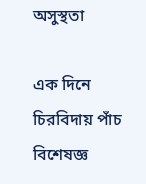অসুস্থতা

এক দিনে চিরবিদায় পাঁচ বিশেষজ্ঞ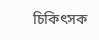চিকিৎসক